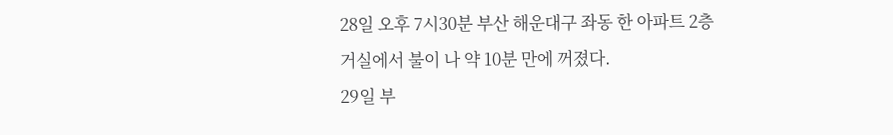28일 오후 7시30분 부산 해운대구 좌동 한 아파트 2층 거실에서 불이 나 약 10분 만에 꺼졌다.
29일 부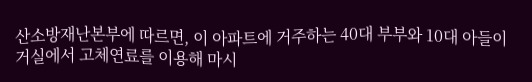산소방재난본부에 따르면, 이 아파트에 거주하는 40대 부부와 10대 아들이 거실에서 고체연료를 이용해 마시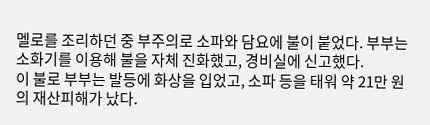멜로를 조리하던 중 부주의로 소파와 담요에 불이 붙었다. 부부는 소화기를 이용해 불을 자체 진화했고, 경비실에 신고했다.
이 불로 부부는 발등에 화상을 입었고, 소파 등을 태워 약 21만 원의 재산피해가 났다.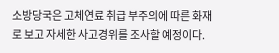소방당국은 고체연료 취급 부주의에 따른 화재로 보고 자세한 사고경위를 조사할 예정이다.